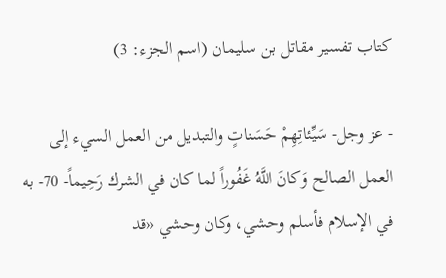كتاب تفسير مقاتل بن سليمان (اسم الجزء: 3)

- عز وجل- سَيِّئاتِهِمْ حَسَناتٍ والتبديل من العمل السيء إلى العمل الصالح وَكانَ اللَّهُ غَفُوراً لما كان في الشرك رَحِيماً- 70- به في الإسلام فأسلم وحشي، وكان وحشي «قد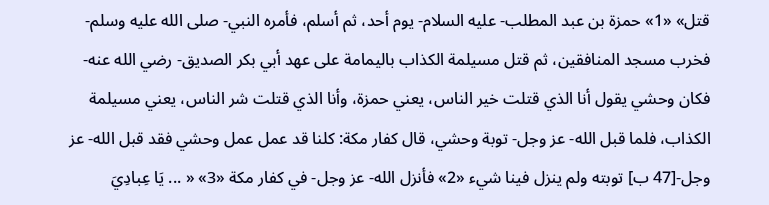قتل» «1» حمزة بن عبد المطلب- عليه السلام- يوم أحد، ثم أسلم، فأمره النبي- صلى الله عليه وسلم- فخرب مسجد المنافقين، ثم قتل مسيلمة الكذاب باليمامة على عهد أبي بكر الصديق- رضي الله عنه- فكان وحشي يقول أنا الذي قتلت خير الناس، يعني حمزة، وأنا الذي قتلت شر الناس، يعني مسيلمة الكذاب، فلما قبل الله- عز وجل- توبة وحشي، قال كفار مكة: كلنا قد عمل عمل وحشي فقد قبل الله- عز وجل-[47 ب] توبته ولم ينزل فينا شيء «2» فأنزل الله- عز وجل- في كفار مكة «3» « ... يَا عِبادِيَ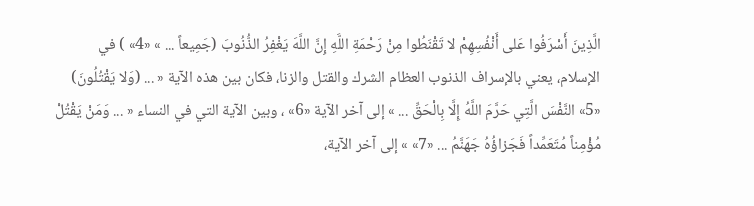الَّذِينَ أَسْرَفُوا عَلى أَنْفُسِهِمْ لا تَقْنَطُوا مِنْ رَحْمَةِ اللَّهِ إِنَّ اللَّهَ يَغْفِرُ الذُّنُوبَ (جَمِيعاً ... » «4» ) في الإسلام، يعني بالإسراف الذنوب العظام الشرك والقتل والزنا، فكان بين هذه الآية « ... (وَلا يَقْتُلُونَ) «5» النَّفْسَ الَّتِي حَرَّمَ اللَّهُ إِلَّا بِالْحَقِّ ... » إلى آخر الآية «6» ، وبين الآية التي في النساء « ... وَمَنْ يَقْتُلْ مُؤْمِناً مُتَعَمِّداً فَجَزاؤُهُ جَهَنَّمُ ... «7» » إلى آخر الآية،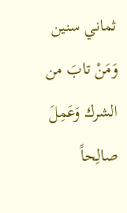ثماني سنين وَمَنْ تابَ من الشرك وَعَمِلَ صالِحاً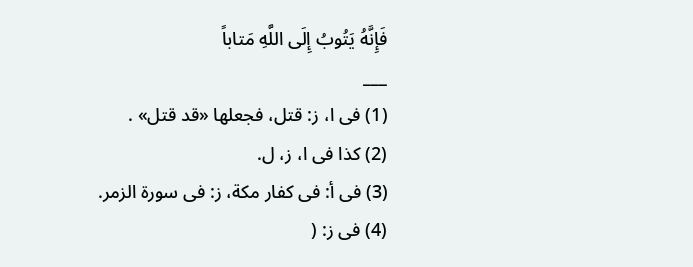فَإِنَّهُ يَتُوبُ إِلَى اللَّهِ مَتاباً
___
(1) فى ا، ز: قتل، فجعلها «قد قتل» .
(2) كذا فى ا، ز، ل.
(3) فى أ: فى كفار مكة، ز: فى سورة الزمر.
(4) فى ز: (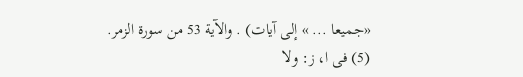«جميعا ... » إلى آيات) . والآية 53 من سورة الزمر.
(5) فى ا، ز: ولا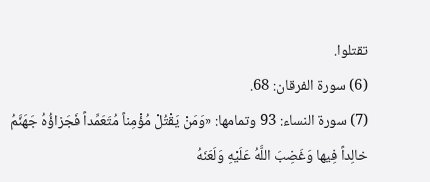تقتلوا.
(6) سورة الفرقان: 68.
(7) سورة النساء: 93 وتمامها: «وَمَنْ يَقْتُلْ مُؤْمِناً مُتَعَمِّداً فَجَزاؤُهُ جَهَنَّمُ خالِداً فِيها وَغَضِبَ اللَّهُ عَلَيْهِ وَلَعَنَهُ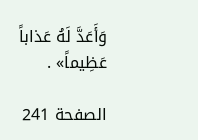وَأَعَدَّ لَهُ عَذاباً عَظِيماً» .

الصفحة 241